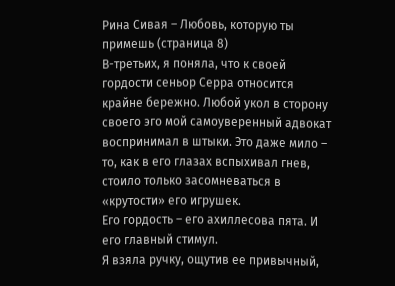Рина Сивая – Любовь, которую ты примешь (страница 8)
В-третьих, я поняла, что к своей гордости сеньор Серра относится крайне бережно. Любой укол в сторону своего эго мой самоуверенный адвокат воспринимал в штыки. Это даже мило – то, как в его глазах вспыхивал гнев, стоило только засомневаться в «крутости» его игрушек.
Его гордость – его ахиллесова пята. И его главный стимул.
Я взяла ручку, ощутив ее привычный,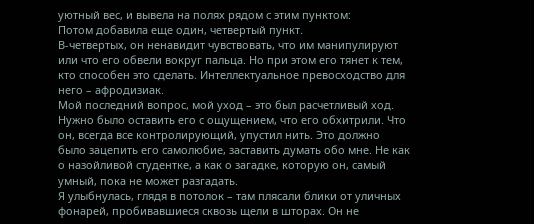уютный вес, и вывела на полях рядом с этим пунктом:
Потом добавила еще один, четвертый пункт.
В-четвертых, он ненавидит чувствовать, что им манипулируют или что его обвели вокруг пальца. Но при этом его тянет к тем, кто способен это сделать. Интеллектуальное превосходство для него – афродизиак.
Мой последний вопрос, мой уход – это был расчетливый ход. Нужно было оставить его с ощущением, что его обхитрили. Что он, всегда все контролирующий, упустил нить. Это должно было зацепить его самолюбие, заставить думать обо мне. Не как о назойливой студентке, а как о загадке, которую он, самый умный, пока не может разгадать.
Я улыбнулась, глядя в потолок – там плясали блики от уличных фонарей, пробивавшиеся сквозь щели в шторах. Он не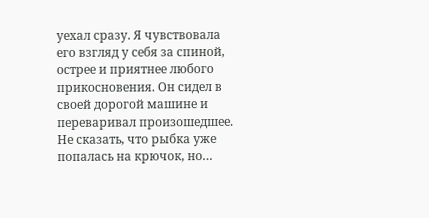уехал сразу. Я чувствовала его взгляд у себя за спиной, острее и приятнее любого прикосновения. Он сидел в своей дорогой машине и переваривал произошедшее.
Не сказать, что рыбка уже попалась на крючок, но…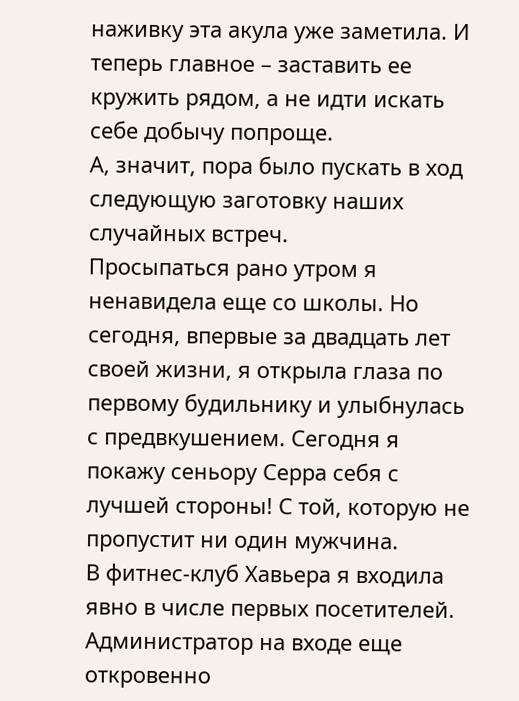наживку эта акула уже заметила. И теперь главное – заставить ее кружить рядом, а не идти искать себе добычу попроще.
А, значит, пора было пускать в ход следующую заготовку наших случайных встреч.
Просыпаться рано утром я ненавидела еще со школы. Но сегодня, впервые за двадцать лет своей жизни, я открыла глаза по первому будильнику и улыбнулась с предвкушением. Сегодня я покажу сеньору Серра себя с лучшей стороны! С той, которую не пропустит ни один мужчина.
В фитнес-клуб Хавьера я входила явно в числе первых посетителей. Администратор на входе еще откровенно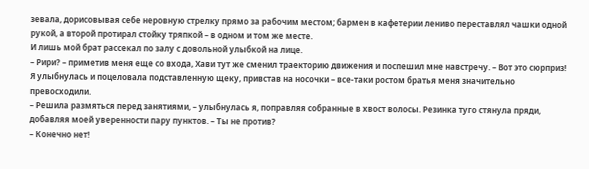зевала, дорисовывая себе неровную стрелку прямо за рабочим местом; бармен в кафетерии лениво переставлял чашки одной рукой, а второй протирал стойку тряпкой – в одном и том же месте.
И лишь мой брат рассекал по залу с довольной улыбкой на лице.
– Рири? – приметив меня еще со входа, Хави тут же сменил траекторию движения и поспешил мне навстречу. – Вот это сюрприз!
Я улыбнулась и поцеловала подставленную щеку, привстав на носочки – все-таки ростом братья меня значительно превосходили.
– Решила размяться перед занятиями, – улыбнулась я, поправляя собранные в хвост волосы. Резинка туго стянула пряди, добавляя моей уверенности пару пунктов. – Ты не против?
– Конечно нет!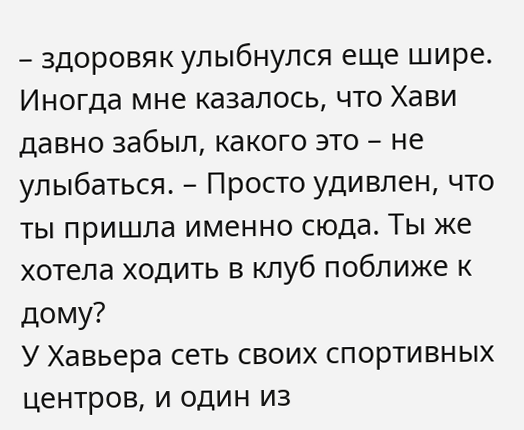– здоровяк улыбнулся еще шире. Иногда мне казалось, что Хави давно забыл, какого это – не улыбаться. – Просто удивлен, что ты пришла именно сюда. Ты же хотела ходить в клуб поближе к дому?
У Хавьера сеть своих спортивных центров, и один из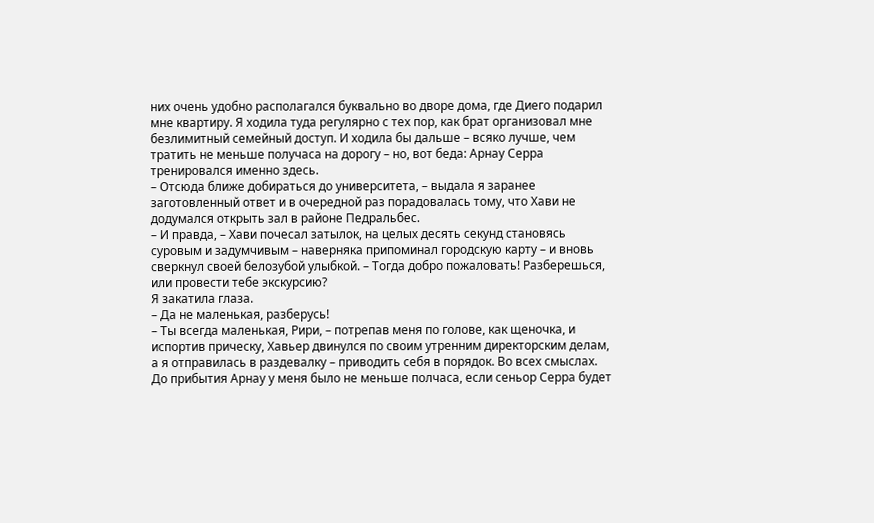них очень удобно располагался буквально во дворе дома, где Диего подарил мне квартиру. Я ходила туда регулярно с тех пор, как брат организовал мне безлимитный семейный доступ. И ходила бы дальше – всяко лучше, чем тратить не меньше получаса на дорогу – но, вот беда: Арнау Серра тренировался именно здесь.
– Отсюда ближе добираться до университета, – выдала я заранее заготовленный ответ и в очередной раз порадовалась тому, что Хави не додумался открыть зал в районе Педральбес.
– И правда, – Хави почесал затылок, на целых десять секунд становясь суровым и задумчивым – наверняка припоминал городскую карту – и вновь сверкнул своей белозубой улыбкой. – Тогда добро пожаловать! Разберешься, или провести тебе экскурсию?
Я закатила глаза.
– Да не маленькая, разберусь!
– Ты всегда маленькая, Рири, – потрепав меня по голове, как щеночка, и испортив прическу, Хавьер двинулся по своим утренним директорским делам, а я отправилась в раздевалку – приводить себя в порядок. Во всех смыслах.
До прибытия Арнау у меня было не меньше полчаса, если сеньор Серра будет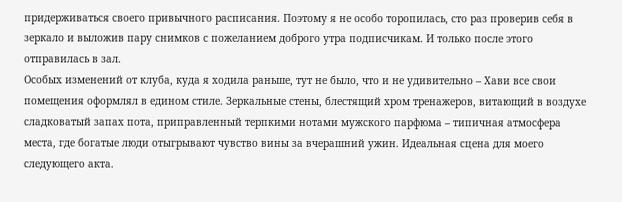придерживаться своего привычного расписания. Поэтому я не особо торопилась, сто раз проверив себя в зеркало и выложив пару снимков с пожеланием доброго утра подписчикам. И только после этого отправилась в зал.
Особых изменений от клуба, куда я ходила раньше, тут не было, что и не удивительно – Хави все свои помещения оформлял в едином стиле. Зеркальные стены, блестящий хром тренажеров, витающий в воздухе сладковатый запах пота, приправленный терпкими нотами мужского парфюма – типичная атмосфера места, где богатые люди отыгрывают чувство вины за вчерашний ужин. Идеальная сцена для моего следующего акта.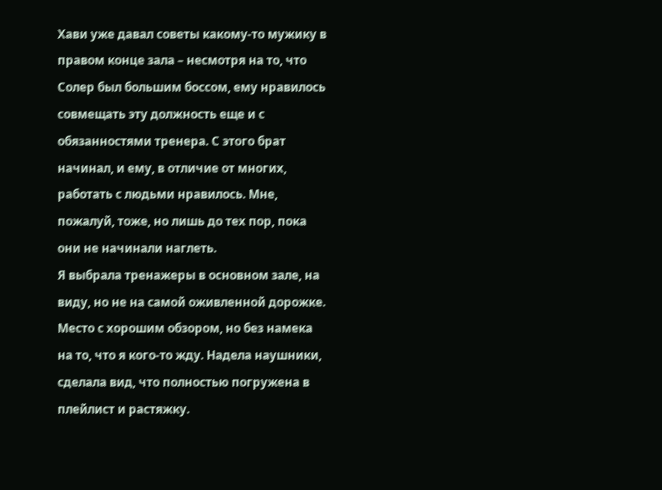Хави уже давал советы какому-то мужику в правом конце зала – несмотря на то, что Солер был большим боссом, ему нравилось совмещать эту должность еще и с обязанностями тренера. С этого брат начинал, и ему, в отличие от многих, работать с людьми нравилось. Мне, пожалуй, тоже, но лишь до тех пор, пока они не начинали наглеть.
Я выбрала тренажеры в основном зале, на виду, но не на самой оживленной дорожке. Место с хорошим обзором, но без намека на то, что я кого-то жду. Надела наушники, сделала вид, что полностью погружена в плейлист и растяжку.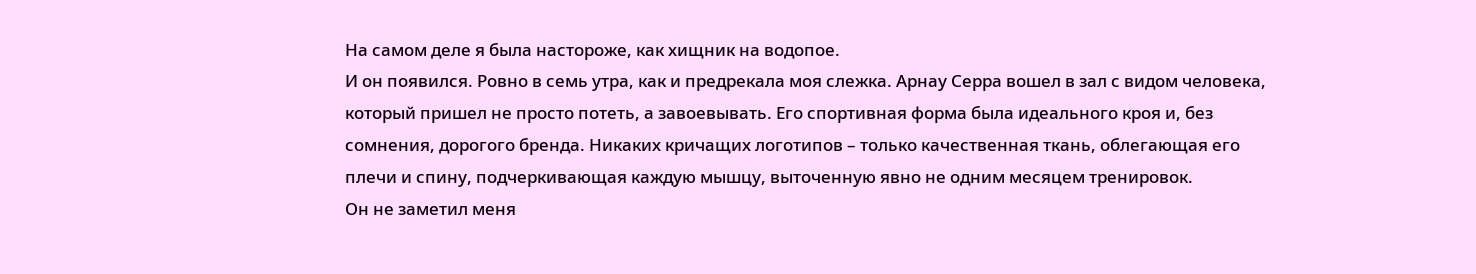На самом деле я была настороже, как хищник на водопое.
И он появился. Ровно в семь утра, как и предрекала моя слежка. Арнау Серра вошел в зал с видом человека, который пришел не просто потеть, а завоевывать. Его спортивная форма была идеального кроя и, без сомнения, дорогого бренда. Никаких кричащих логотипов – только качественная ткань, облегающая его плечи и спину, подчеркивающая каждую мышцу, выточенную явно не одним месяцем тренировок.
Он не заметил меня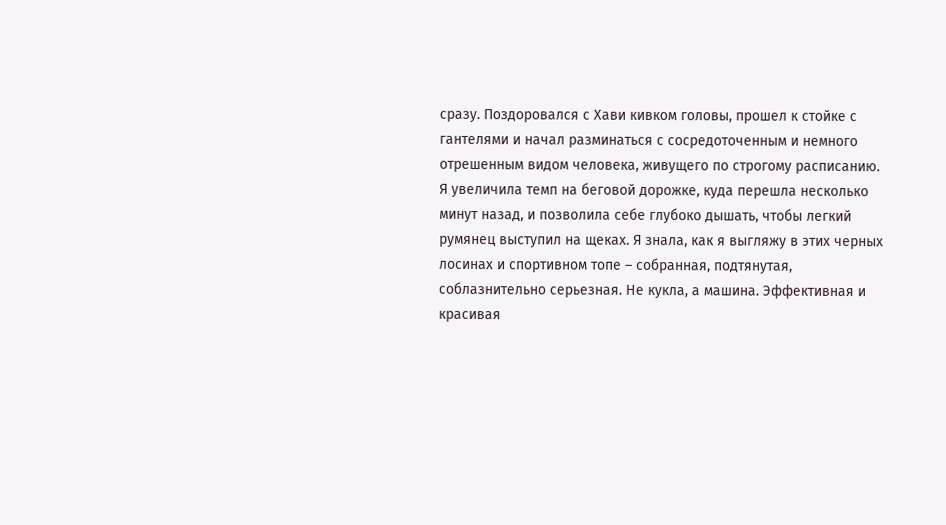сразу. Поздоровался с Хави кивком головы, прошел к стойке с гантелями и начал разминаться с сосредоточенным и немного отрешенным видом человека, живущего по строгому расписанию.
Я увеличила темп на беговой дорожке, куда перешла несколько минут назад, и позволила себе глубоко дышать, чтобы легкий румянец выступил на щеках. Я знала, как я выгляжу в этих черных лосинах и спортивном топе – собранная, подтянутая, соблазнительно серьезная. Не кукла, а машина. Эффективная и красивая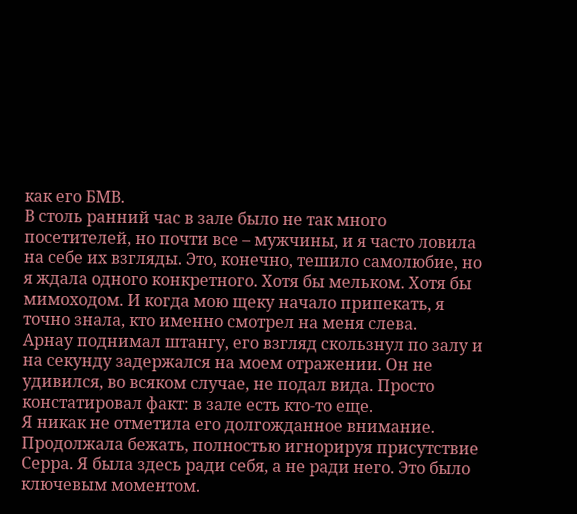как его БМВ.
В столь ранний час в зале было не так много посетителей, но почти все – мужчины, и я часто ловила на себе их взгляды. Это, конечно, тешило самолюбие, но я ждала одного конкретного. Хотя бы мельком. Хотя бы мимоходом. И когда мою щеку начало припекать, я точно знала, кто именно смотрел на меня слева.
Арнау поднимал штангу, его взгляд скользнул по залу и на секунду задержался на моем отражении. Он не удивился, во всяком случае, не подал вида. Просто констатировал факт: в зале есть кто-то еще.
Я никак не отметила его долгожданное внимание. Продолжала бежать, полностью игнорируя присутствие Серра. Я была здесь ради себя, а не ради него. Это было ключевым моментом.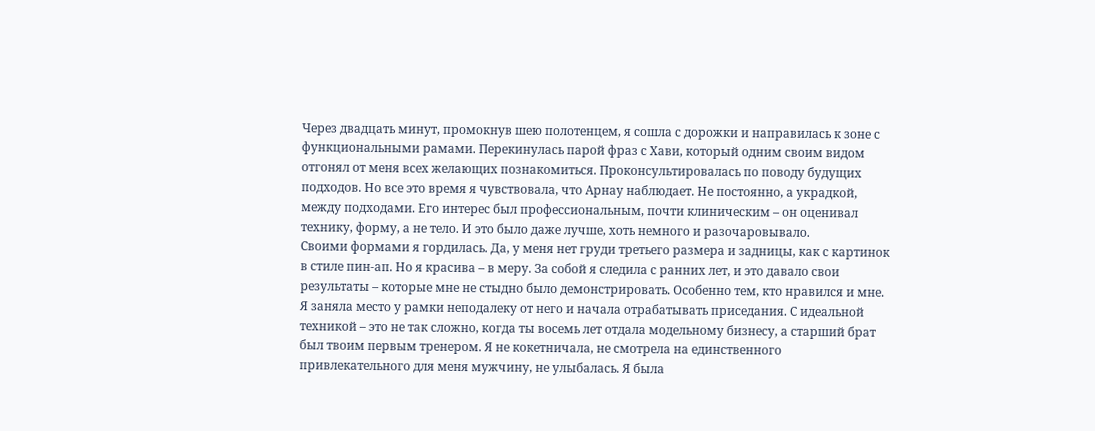Через двадцать минут, промокнув шею полотенцем, я сошла с дорожки и направилась к зоне с функциональными рамами. Перекинулась парой фраз с Хави, который одним своим видом отгонял от меня всех желающих познакомиться. Проконсультировалась по поводу будущих подходов. Но все это время я чувствовала, что Арнау наблюдает. Не постоянно, а украдкой, между подходами. Его интерес был профессиональным, почти клиническим – он оценивал технику, форму, а не тело. И это было даже лучше, хоть немного и разочаровывало.
Своими формами я гордилась. Да, у меня нет груди третьего размера и задницы, как с картинок в стиле пин-ап. Но я красива – в меру. За собой я следила с ранних лет, и это давало свои результаты – которые мне не стыдно было демонстрировать. Особенно тем, кто нравился и мне.
Я заняла место у рамки неподалеку от него и начала отрабатывать приседания. С идеальной техникой – это не так сложно, когда ты восемь лет отдала модельному бизнесу, а старший брат был твоим первым тренером. Я не кокетничала, не смотрела на единственного привлекательного для меня мужчину, не улыбалась. Я была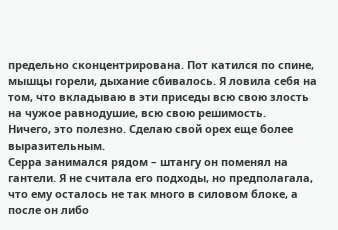предельно сконцентрирована. Пот катился по спине, мышцы горели, дыхание сбивалось. Я ловила себя на том, что вкладываю в эти приседы всю свою злость на чужое равнодушие, всю свою решимость.
Ничего, это полезно. Сделаю свой орех еще более выразительным.
Серра занимался рядом – штангу он поменял на гантели. Я не считала его подходы, но предполагала, что ему осталось не так много в силовом блоке, а после он либо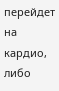перейдет на кардио, либо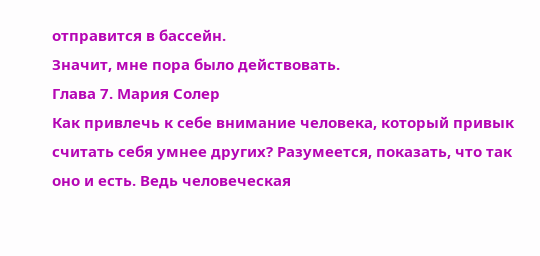отправится в бассейн.
Значит, мне пора было действовать.
Глава 7. Мария Солер
Как привлечь к себе внимание человека, который привык считать себя умнее других? Разумеется, показать, что так оно и есть. Ведь человеческая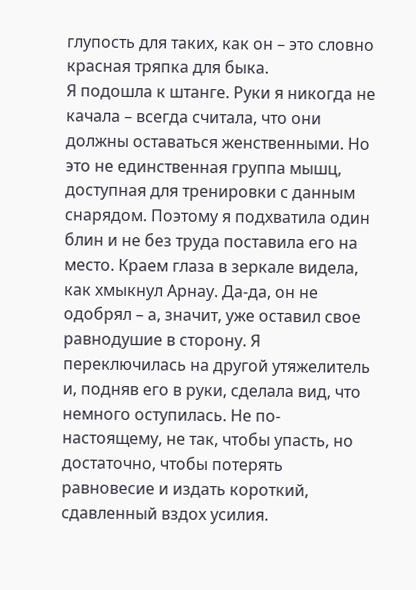глупость для таких, как он – это словно красная тряпка для быка.
Я подошла к штанге. Руки я никогда не качала – всегда считала, что они должны оставаться женственными. Но это не единственная группа мышц, доступная для тренировки с данным снарядом. Поэтому я подхватила один блин и не без труда поставила его на место. Краем глаза в зеркале видела, как хмыкнул Арнау. Да-да, он не одобрял – а, значит, уже оставил свое равнодушие в сторону. Я переключилась на другой утяжелитель и, подняв его в руки, сделала вид, что немного оступилась. Не по-настоящему, не так, чтобы упасть, но достаточно, чтобы потерять равновесие и издать короткий, сдавленный вздох усилия.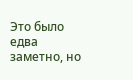Это было едва заметно, но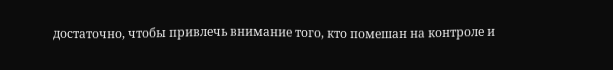достаточно, чтобы привлечь внимание того, кто помешан на контроле и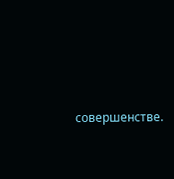совершенстве.